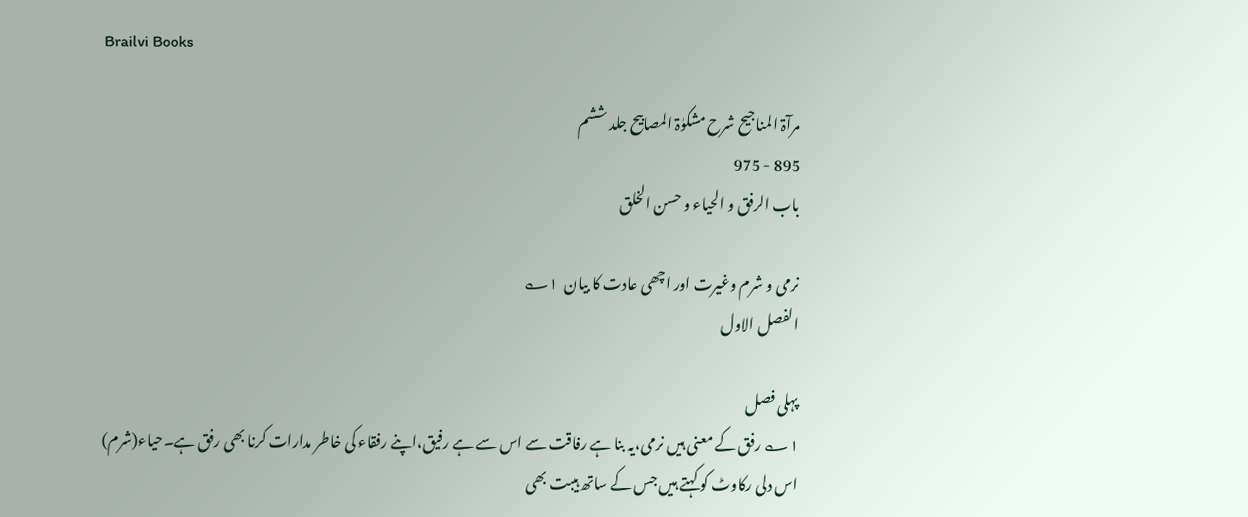Brailvi Books

مرآۃ المناجیح شرح مشکوٰۃ المصابیح جلد ششم
895 - 975
باب الرفق و الحیاء و حسن الخلق

نرمی و شرم وغیرت اور اچھی عادت کا بیان  ۱؎
الفصل الاول

پہلی فصل
۱؎ رفق کے معنی ہیں نرمی،یہ بنا ہے رفاقت سے اس سے ہے رفیق،اپنے رفقاء کی خاطر مدارات کرنا بھی رفق ہے۔حیاء(شرم) اس دلی رکاوٹ کو کہتے ہیں جس کے ساتھ ہیبت بھی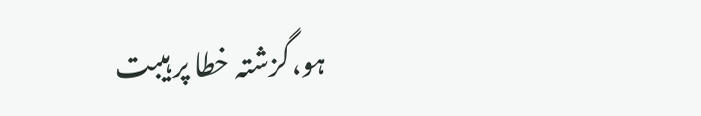ہو،گزشتہ خطا پر ہیبت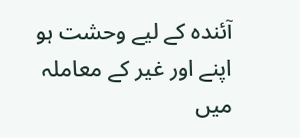آئندہ کے لیے وحشت ہو اپنے اور غیر کے معاملہ میں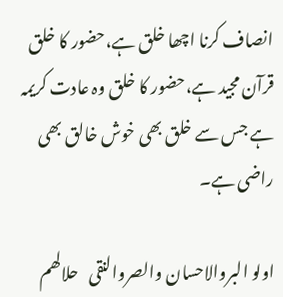انصاف کرنا اچھا خلق ہے،حضور کا خلق قرآن مجید ہے،حضور کا خلق وہ عادت کریمہ ہے جس سے خلق بھی خوش خالق بھی راضی ہے۔

اولو البروالاحسان والصروالنقی   حلالھم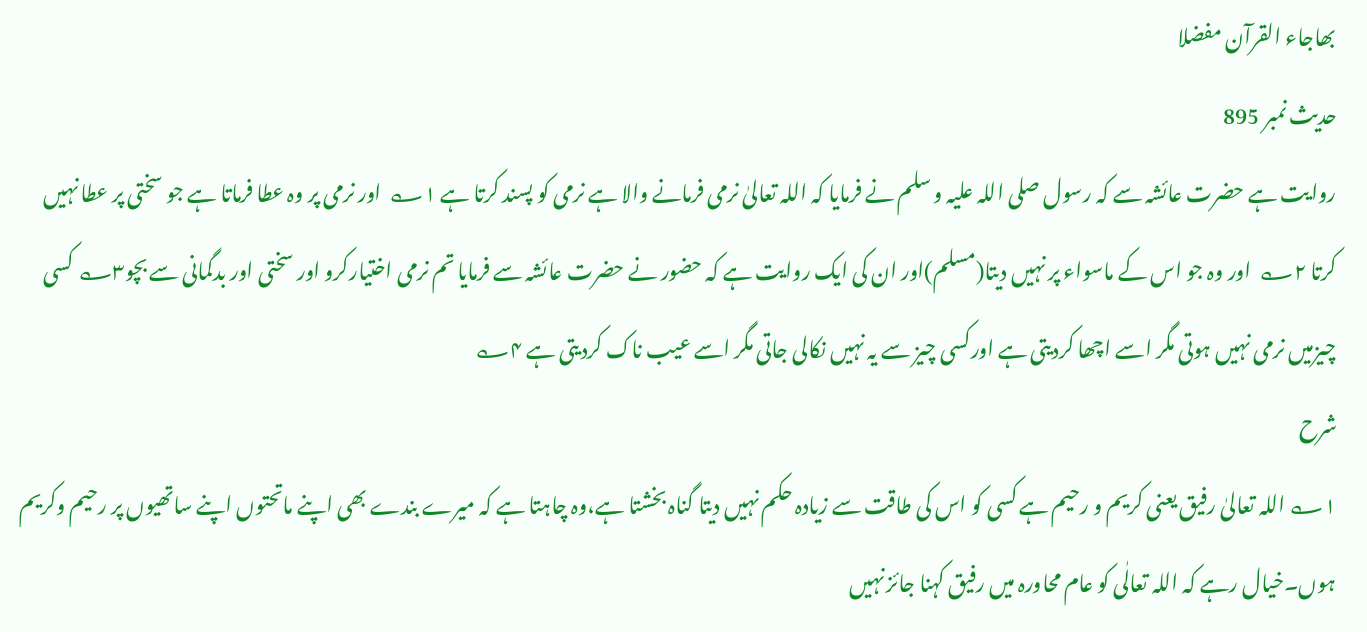بھاجاء القرآن مفضلا
حدیث نمبر 895
روایت ہے حضرت عائشہ سے کہ رسول صلی اللہ علیہ و سلم نے فرمایا کہ اللہ تعالیٰ نرمی فرمانے والا ہے نرمی کو پسند کرتا ہے ۱؎  اور نرمی پر وہ عطا فرماتا ہے جو سختی پر عطا نہیں کرتا ۲؎  اور وہ جو اس کے ماسواء پر نہیں دیتا(مسلم)اور ان کی ایک روایت ہے کہ حضور نے حضرت عائشہ سے فرمایا تم نرمی اختیارکرو اور سختی اور بدگمانی سے بچو۳؎ کسی چیزمیں نرمی نہیں ہوتی مگر اسے اچھا کردیتی ہے اورکسی چیز سے یہ نہیں نکالی جاتی مگر اسے عیب ناک کردیتی ہے ۴؎
شرح
۱؎ اللہ تعالیٰ رفیق یعنی کریم و رحیم ہے کسی کو اس کی طاقت سے زیادہ حکم نہیں دیتا گناہ بخشتا ہے،وہ چاہتا ہے کہ میرے بندے بھی اپنے ماتحتوں اپنے ساتھیوں پر رحیم وکریم ہوں۔خیال رہے کہ اللہ تعالٰی کو عام محاورہ میں رفیق کہنا جائز نہیں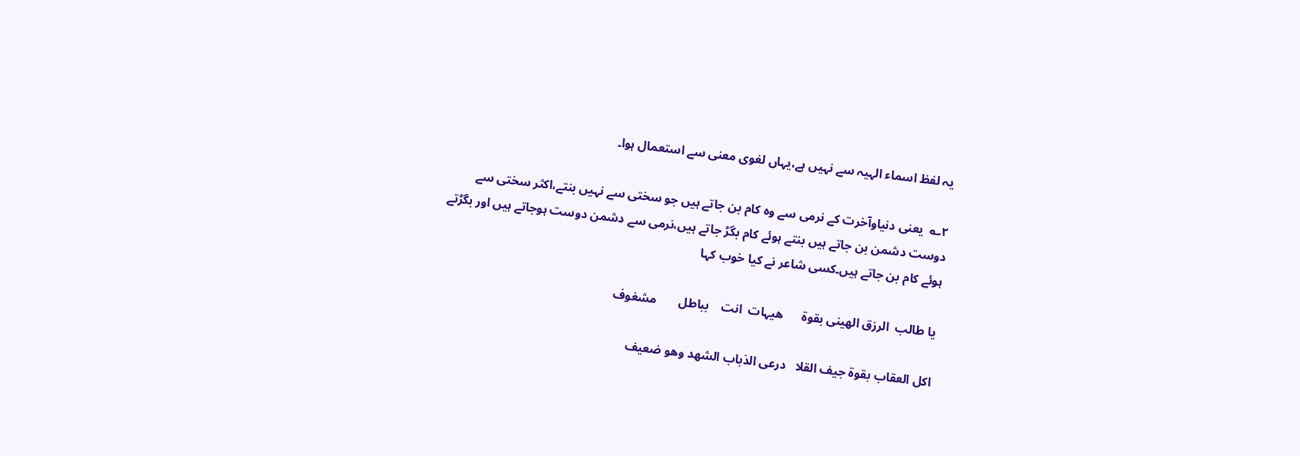یہ لفظ اسماء الہیہ سے نہیں ہے،یہاں لغوی معنی سے استعمال ہوا۔

۲؎  یعنی دنیاوآخرت کے نرمی سے وہ کام بن جاتے ہیں جو سختی سے نہیں بنتے،اکثر سختی سے دوست دشمن بن جاتے ہیں بنتے ہوئے کام بگڑ جاتے ہیں،نرمی سے دشمن دوست ہوجاتے ہیں اور بگڑتے ہوئے کام بن جاتے ہیں۔کسی شاعر نے کیا خوب کہا

یا طالب  الرزق الھینی بقوۃ      ھیہات  انت    بباطل       مشغوف

اکل العقاب بقوۃ جیف القلا   درعی الذباب الشھد وھو ضعیف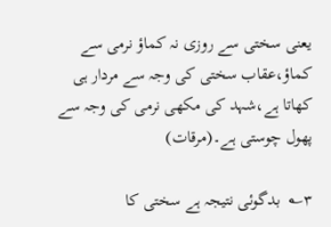یعنی سختی سے روزی نہ کماؤ نرمی سے کماؤ،عقاب سختی کی وجہ سے مردار ہی کھاتا ہے،شہد کی مکھی نرمی کی وجہ سے پھول چوستی ہے۔(مرقات)

۳؎  بدگوئی نتیجہ ہے سختی کا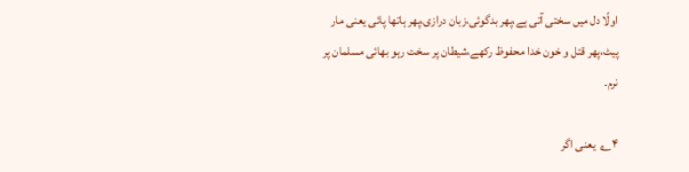اولًا دل میں سختی آتی ہے،پھر بدگوئی،زبان درازی،پھر ہاتھا پائی یعنی مار پیٹ،پھر قتل و خون خدا محفوظ رکھے،شیطان پر سخت رہو بھائی مسلمان پر نرم۔

۴؎  یعنی اگر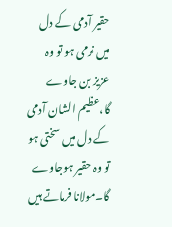حقیر آدمی کے دل میں نرمی ہو تو وہ عزیز بن جاوے گا،عظیم الشان آدمی کے دل میں سختی ہو تو وہ حقیر ہوجاوے گا۔مولانا فرماتے ہیں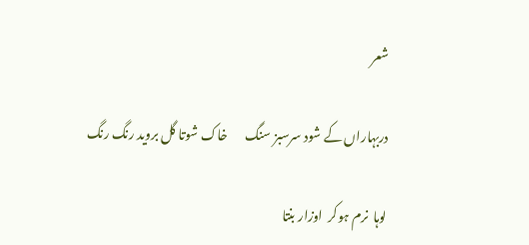شعر

دربہاراں کے شود سرسبز سنگ       خاک شوتا گل بروید رنگ رنگ

لوہا  نرم ہوکر  اوزار بنتا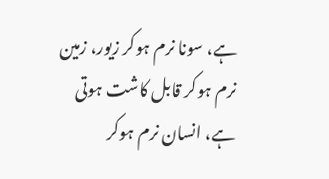ہے، سونا نرم ہوکر زیور، زمین  نرم ہوکر قابل کاشت ہوتی ہے، انسان نرم ہوکر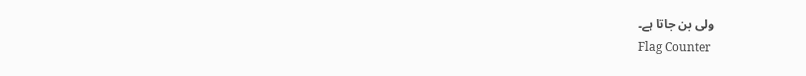ولی بن جاتا ہے۔
Flag Counter